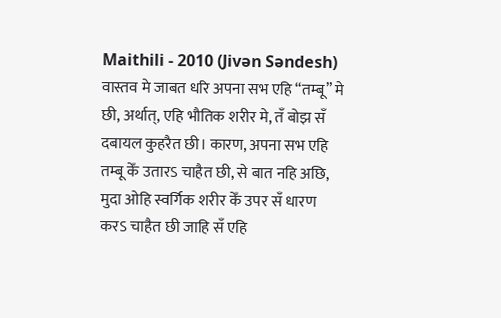Maithili - 2010 (Jivən Səndesh)
वास्तव मे जाबत धरि अपना सभ एहि “तम्बू” मे छी, अर्थात्, एहि भौतिक शरीर मे, तँ बोझ सँ दबायल कुहरैत छी। कारण, अपना सभ एहि तम्बू केँ उतारऽ चाहैत छी, से बात नहि अछि, मुदा ओहि स्वर्गिक शरीर केँ उपर सँ धारण करऽ चाहैत छी जाहि सँ एहि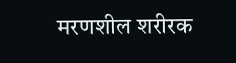मरणशील शरीरक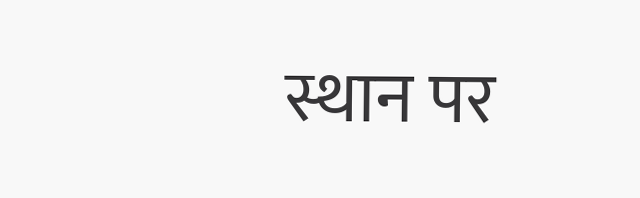स्थान पर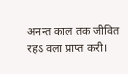अनन्त काल तक जीवित रहऽ वला प्राप्त करी।